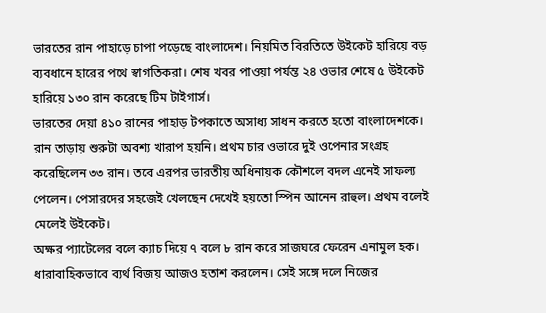ভারতের রান পাহাড়ে চাপা পড়েছে বাংলাদেশ। নিয়মিত বিরতিতে উইকেট হারিয়ে বড় ব্যবধানে হারের পথে স্বাগতিকরা। শেষ খবর পাওয়া পর্যন্ত ২৪ ওভার শেষে ৫ উইকেট হারিয়ে ১৩০ রান করেছে টিম টাইগার্স।
ভারতের দেয়া ৪১০ রানের পাহাড় টপকাতে অসাধ্য সাধন করতে হতো বাংলাদেশকে। রান তাড়ায় শুরুটা অবশ্য খারাপ হয়নি। প্রথম চার ওভারে দুই ওপেনার সংগ্রহ করেছিলেন ৩৩ রান। তবে এরপর ভারতীয় অধিনায়ক কৌশলে বদল এনেই সাফল্য পেলেন। পেসারদের সহজেই খেলছেন দেখেই হয়তো স্পিন আনেন রাহুল। প্রথম বলেই মেলেই উইকেট।
অক্ষর প্যাটেলের বলে ক্যাচ দিয়ে ৭ বলে ৮ রান করে সাজঘরে ফেরেন এনামুল হক। ধারাবাহিকভাবে ব্যর্থ বিজয় আজও হতাশ করলেন। সেই সঙ্গে দলে নিজের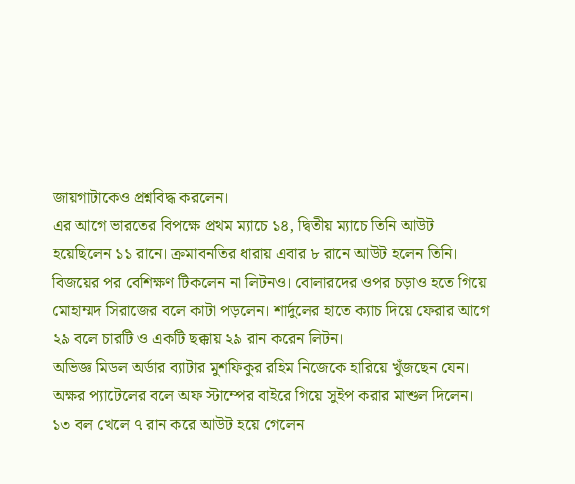জায়গাটাকেও প্রশ্নবিদ্ধ করলেন।
এর আগে ভারতের বিপক্ষে প্রথম ম্যাচে ১৪, দ্বিতীয় ম্যাচে তিনি আউট হয়েছিলেন ১১ রানে। ক্রমাবনতির ধারায় এবার ৮ রানে আউট হলেন তিনি। বিজয়ের পর বেশিক্ষণ টিকলেন না লিটনও। বোলারদের ওপর চড়াও হতে গিয়ে মোহাম্মদ সিরাজের বলে কাটা পড়লেন। শার্দুলের হাতে ক্যাচ দিয়ে ফেরার আগে ২৯ বলে চারটি ও একটি ছক্কায় ২৯ রান করেন লিটন।
অভিজ্ঞ মিডল অর্ডার ব্যাটার মুশফিকুর রহিম নিজেকে হারিয়ে খুঁজছেন যেন। অক্ষর প্যাটেলের বলে অফ স্টাম্পের বাইরে গিয়ে সুইপ করার মাশুল দিলেন। ১৩ বল খেলে ৭ রান করে আউট হয়ে গেলেন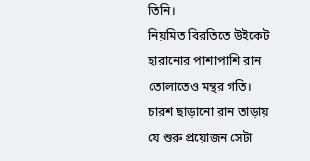তিনি।
নিয়মিত বিরতিতে উইকেট হারানোর পাশাপাশি রান তোলাতেও মন্থর গতি। চারশ ছাড়ানো রান তাড়ায় যে শুরু প্রয়োজন সেটা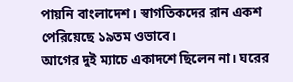পায়নি বাংলাদেশ। স্বাগতিকদের রান একশ পেরিয়েছে ১৯তম ওভাবে।
আগের দুই ম্যাচে একাদশে ছিলেন না। ঘরের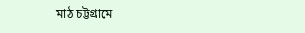মাঠ চট্টগ্রামে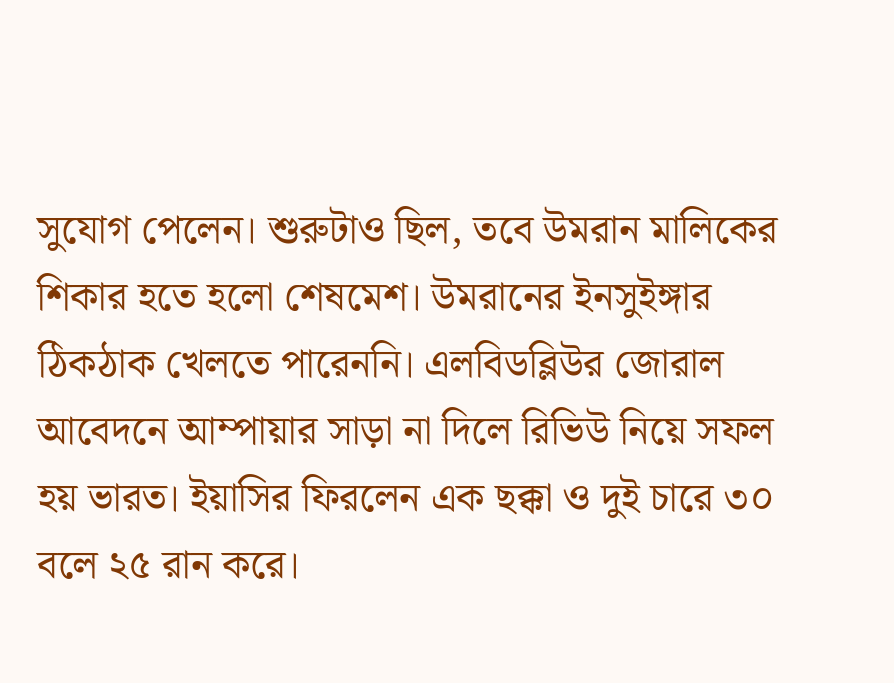সুযোগ পেলেন। শুরুটাও ছিল, তবে উমরান মালিকের শিকার হতে হলো শেষমেশ। উমরানের ইনসুইঙ্গার ঠিকঠাক খেলতে পারেননি। এলবিডব্লিউর জোরাল আবেদনে আম্পায়ার সাড়া না দিলে রিভিউ নিয়ে সফল হয় ভারত। ইয়াসির ফিরলেন এক ছক্কা ও দুই চারে ৩০ বলে ২৫ রান করে।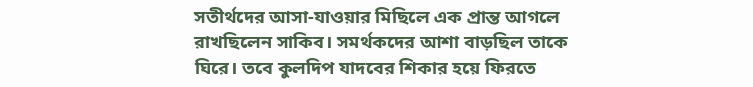সতীর্থদের আসা-যাওয়ার মিছিলে এক প্রান্ত আগলে রাখছিলেন সাকিব। সমর্থকদের আশা বাড়ছিল তাকে ঘিরে। তবে কুলদিপ যাদবের শিকার হয়ে ফিরতে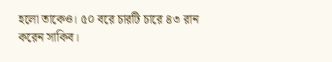হলো তাকেও। ৫০ বরে চারটি চারে ৪৩ রান করেন সাকিব।